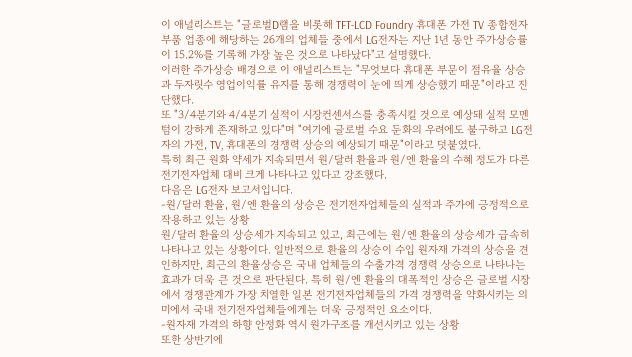이 애널리스트는 "글로벌D램을 비롯해 TFT-LCD Foundry 휴대폰 가전 TV 종합전자부품 업종에 해당하는 26개의 업체들 중에서 LG전자는 지난 1년 동안 주가상승률이 15.2%를 기록해 가장 높은 것으로 나타났다"고 설명했다.
이러한 주가상승 배경으로 이 애널리스트는 "무엇보다 휴대폰 부문이 점유율 상승과 두자릿수 영업이익률 유지를 통해 경쟁력이 눈에 띄게 상승했기 때문"이라고 진단했다.
또 "3/4분기와 4/4분기 실적이 시장컨센서스를 충족시킬 것으로 예상돼 실적 모멘텀이 강하게 존재하고 있다"며 "여기에 글로벌 수요 둔화의 우려에도 불구하고 LG전자의 가전, TV, 휴대폰의 경쟁력 상승의 예상되기 때문"이라고 덧붙였다.
특히 최근 원화 약세가 지속되면서 원/달러 환율과 원/엔 환율의 수혜 정도가 다른 전기전자업체 대비 크게 나타나고 있다고 강조했다.
다음은 LG전자 보고서입니다.
-원/달러 환율, 원/엔 환율의 상승은 전기전자업체들의 실적과 주가에 긍정적으로 작용하고 있는 상황
원/달러 환율의 상승세가 지속되고 있고, 최근에는 원/엔 환율의 상승세가 급속히 나타나고 있는 상황이다. 일반적으로 환율의 상승이 수입 원자재 가격의 상승을 견인하지만, 최근의 환율상승은 국내 업체들의 수출가격 경쟁력 상승으로 나타나는 효과가 더욱 큰 것으로 판단된다. 특히 원/엔 환율의 대폭적인 상승은 글로벌 시장에서 경쟁관계가 가장 치열한 일본 전기전자업체들의 가격 경쟁력을 약화시키는 의미에서 국내 전기전자업체들에게는 더욱 긍정적인 요소이다.
-원자재 가격의 하향 안정화 역시 원가구조를 개선시키고 있는 상황
또한 상반기에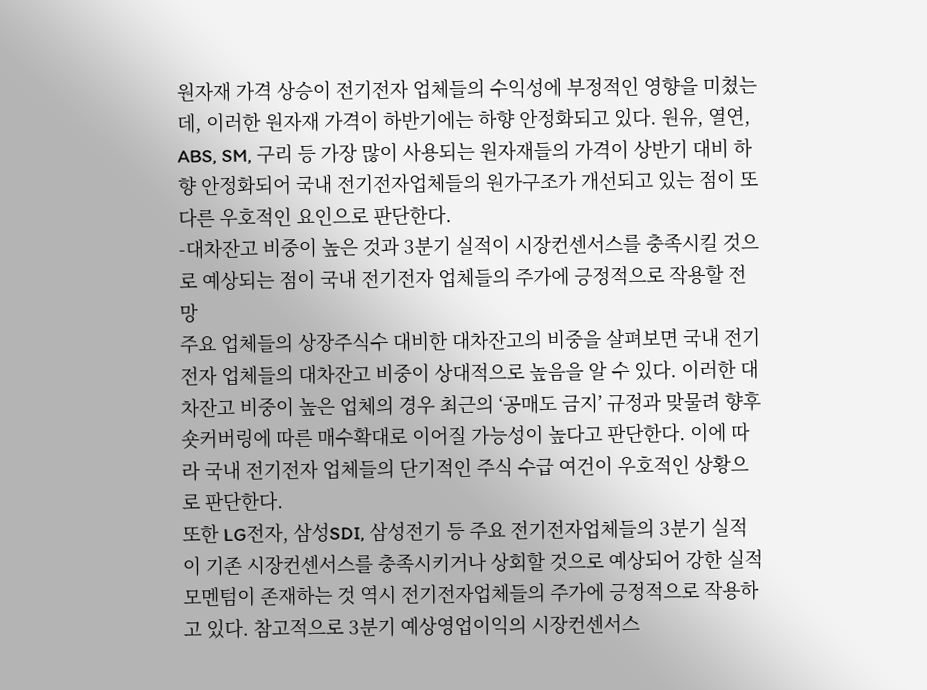원자재 가격 상승이 전기전자 업체들의 수익성에 부정적인 영향을 미쳤는데, 이러한 원자재 가격이 하반기에는 하향 안정화되고 있다. 원유, 열연, ABS, SM, 구리 등 가장 많이 사용되는 원자재들의 가격이 상반기 대비 하향 안정화되어 국내 전기전자업체들의 원가구조가 개선되고 있는 점이 또 다른 우호적인 요인으로 판단한다.
-대차잔고 비중이 높은 것과 3분기 실적이 시장컨센서스를 충족시킬 것으로 예상되는 점이 국내 전기전자 업체들의 주가에 긍정적으로 작용할 전망
주요 업체들의 상장주식수 대비한 대차잔고의 비중을 살펴보면 국내 전기전자 업체들의 대차잔고 비중이 상대적으로 높음을 알 수 있다. 이러한 대차잔고 비중이 높은 업체의 경우 최근의 ‘공매도 금지’ 규정과 맞물려 향후 숏커버링에 따른 매수확대로 이어질 가능성이 높다고 판단한다. 이에 따라 국내 전기전자 업체들의 단기적인 주식 수급 여건이 우호적인 상황으로 판단한다.
또한 LG전자, 삼성SDI, 삼성전기 등 주요 전기전자업체들의 3분기 실적이 기존 시장컨센서스를 충족시키거나 상회할 것으로 예상되어 강한 실적모멘텀이 존재하는 것 역시 전기전자업체들의 주가에 긍정적으로 작용하고 있다. 참고적으로 3분기 예상영업이익의 시장컨센서스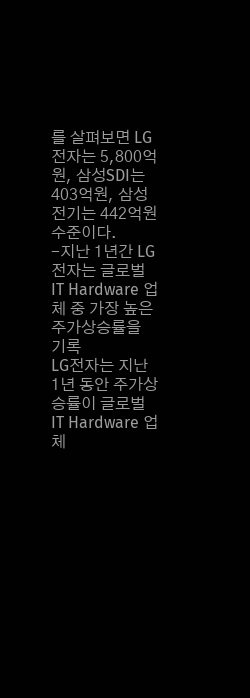를 살펴보면 LG전자는 5,800억원, 삼성SDI는 403억원, 삼성전기는 442억원 수준이다.
-지난 1년간 LG전자는 글로벌 IT Hardware 업체 중 가장 높은 주가상승률을 기록
LG전자는 지난 1년 동안 주가상승률이 글로벌 IT Hardware 업체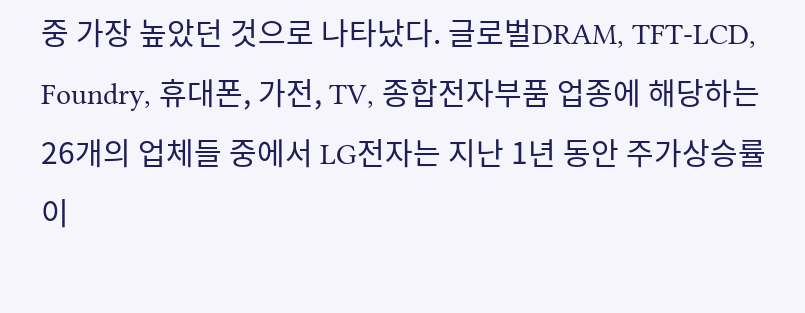중 가장 높았던 것으로 나타났다. 글로벌DRAM, TFT-LCD, Foundry, 휴대폰, 가전, TV, 종합전자부품 업종에 해당하는 26개의 업체들 중에서 LG전자는 지난 1년 동안 주가상승률이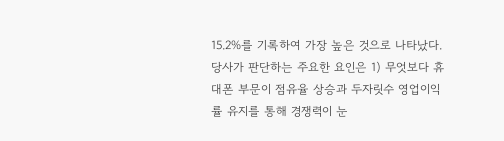15.2%를 기록하여 가장 높은 것으로 나타났다. 당사가 판단하는 주요한 요인은 1) 무엇보다 휴대폰 부문이 점유율 상승과 두자릿수 영업이익률 유지를 통해 경쟁력이 눈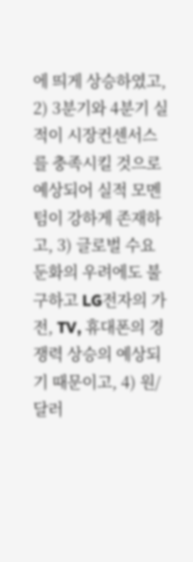에 띄게 상승하였고, 2) 3분기와 4분기 실적이 시장컨센서스를 충족시킬 것으로 예상되어 실적 모멘텀이 강하게 존재하고, 3) 글로벌 수요 둔화의 우려에도 불구하고 LG전자의 가전, TV, 휴대폰의 경쟁력 상승의 예상되기 때문이고, 4) 원/달러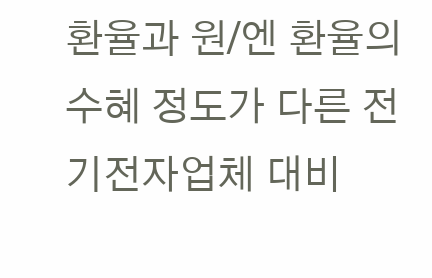환율과 원/엔 환율의 수혜 정도가 다른 전기전자업체 대비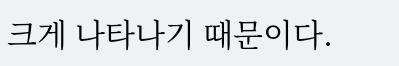크게 나타나기 때문이다.